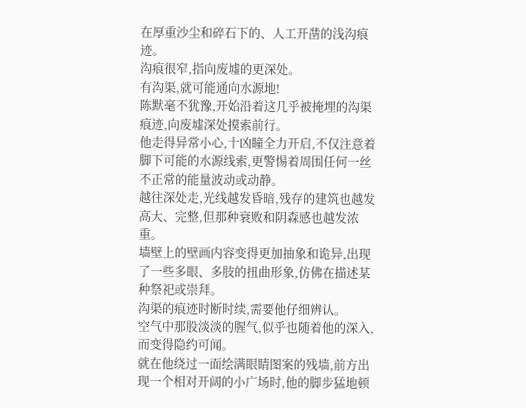在厚重沙尘和碎石下的、人工开凿的浅沟痕迹。
沟痕很窄,指向废墟的更深处。
有沟渠,就可能通向水源地!
陈默毫不犹豫,开始沿着这几乎被掩埋的沟渠痕迹,向废墟深处摸索前行。
他走得异常小心,十凶瞳全力开启,不仅注意着脚下可能的水源线索,更警惕着周围任何一丝不正常的能量波动或动静。
越往深处走,光线越发昏暗,残存的建筑也越发高大、完整,但那种衰败和阴森感也越发浓重。
墙壁上的壁画内容变得更加抽象和诡异,出现了一些多眼、多肢的扭曲形象,仿佛在描述某种祭祀或崇拜。
沟渠的痕迹时断时续,需要他仔细辨认。
空气中那股淡淡的腥气,似乎也随着他的深入,而变得隐约可闻。
就在他绕过一面绘满眼睛图案的残墙,前方出现一个相对开阔的小广场时,他的脚步猛地顿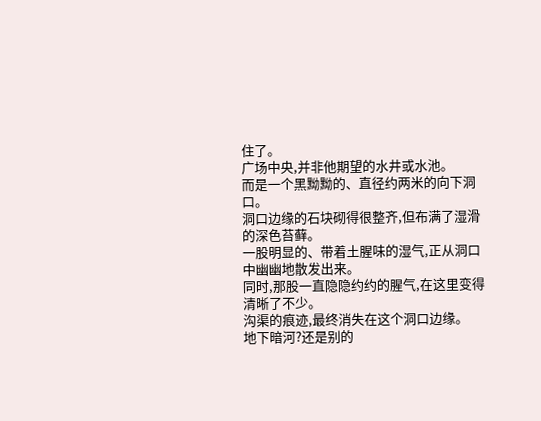住了。
广场中央,并非他期望的水井或水池。
而是一个黑黝黝的、直径约两米的向下洞口。
洞口边缘的石块砌得很整齐,但布满了湿滑的深色苔藓。
一股明显的、带着土腥味的湿气,正从洞口中幽幽地散发出来。
同时,那股一直隐隐约约的腥气,在这里变得清晰了不少。
沟渠的痕迹,最终消失在这个洞口边缘。
地下暗河?还是别的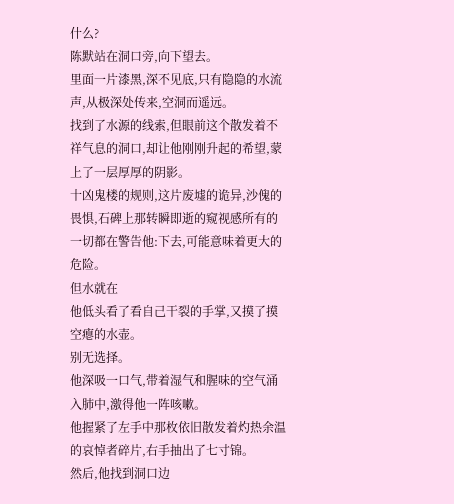什么?
陈默站在洞口旁,向下望去。
里面一片漆黑,深不见底,只有隐隐的水流声,从极深处传来,空洞而遥远。
找到了水源的线索,但眼前这个散发着不祥气息的洞口,却让他刚刚升起的希望,蒙上了一层厚厚的阴影。
十凶鬼楼的规则,这片废墟的诡异,沙傀的畏惧,石碑上那转瞬即逝的窥视感所有的一切都在警告他:下去,可能意味着更大的危险。
但水就在
他低头看了看自己干裂的手掌,又摸了摸空瘪的水壶。
别无选择。
他深吸一口气,带着湿气和腥味的空气涌入肺中,激得他一阵咳嗽。
他握紧了左手中那枚依旧散发着灼热余温的哀悼者碎片,右手抽出了七寸锦。
然后,他找到洞口边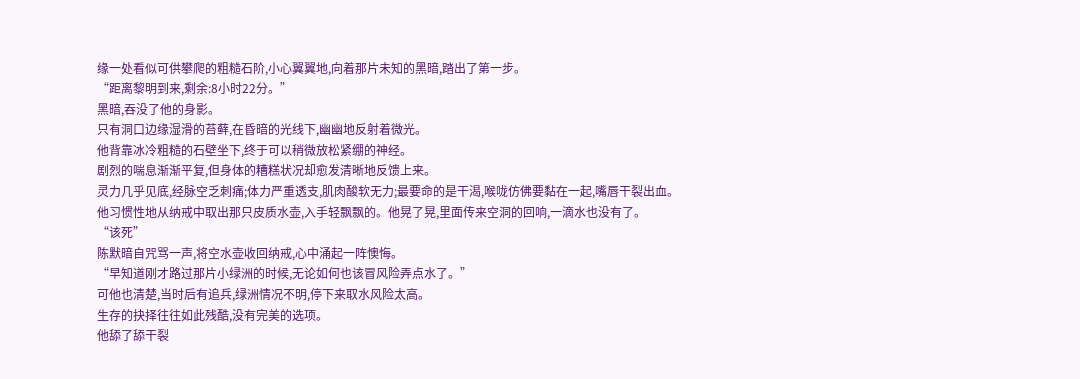缘一处看似可供攀爬的粗糙石阶,小心翼翼地,向着那片未知的黑暗,踏出了第一步。
“距离黎明到来,剩余:8小时22分。”
黑暗,吞没了他的身影。
只有洞口边缘湿滑的苔藓,在昏暗的光线下,幽幽地反射着微光。
他背靠冰冷粗糙的石壁坐下,终于可以稍微放松紧绷的神经。
剧烈的喘息渐渐平复,但身体的糟糕状况却愈发清晰地反馈上来。
灵力几乎见底,经脉空乏刺痛;体力严重透支,肌肉酸软无力;最要命的是干渴,喉咙仿佛要黏在一起,嘴唇干裂出血。
他习惯性地从纳戒中取出那只皮质水壶,入手轻飘飘的。他晃了晃,里面传来空洞的回响,一滴水也没有了。
“该死”
陈默暗自咒骂一声,将空水壶收回纳戒,心中涌起一阵懊悔。
“早知道刚才路过那片小绿洲的时候,无论如何也该冒风险弄点水了。”
可他也清楚,当时后有追兵,绿洲情况不明,停下来取水风险太高。
生存的抉择往往如此残酷,没有完美的选项。
他舔了舔干裂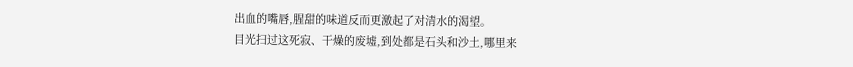出血的嘴唇,腥甜的味道反而更激起了对清水的渴望。
目光扫过这死寂、干燥的废墟,到处都是石头和沙土,哪里来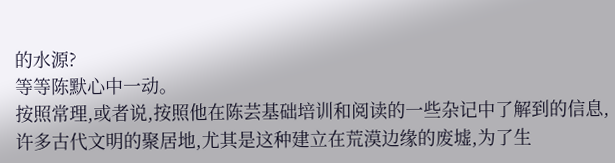的水源?
等等陈默心中一动。
按照常理,或者说,按照他在陈芸基础培训和阅读的一些杂记中了解到的信息,许多古代文明的聚居地,尤其是这种建立在荒漠边缘的废墟,为了生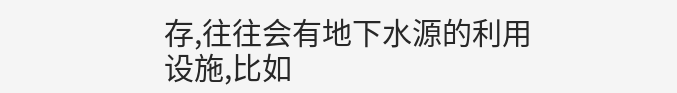存,往往会有地下水源的利用设施,比如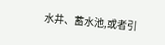水井、蓄水池,或者引